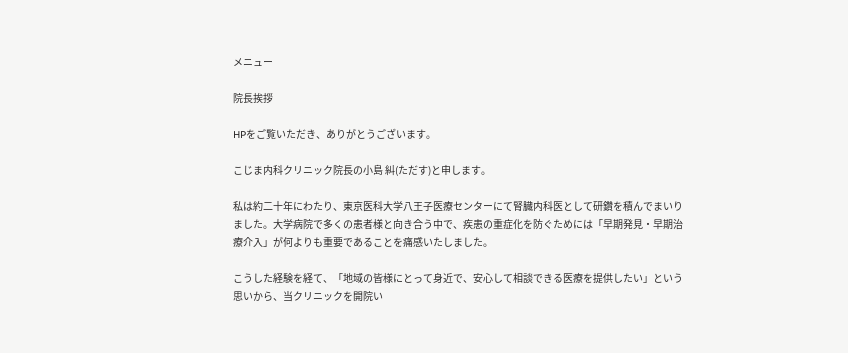メニュー

院長挨拶

HPをご覧いただき、ありがとうございます。

こじま内科クリニック院長の小島 糾(ただす)と申します。

私は約二十年にわたり、東京医科大学八王子医療センターにて腎臓内科医として研鑽を積んでまいりました。大学病院で多くの患者様と向き合う中で、疾患の重症化を防ぐためには「早期発見・早期治療介入」が何よりも重要であることを痛感いたしました。

こうした経験を経て、「地域の皆様にとって身近で、安心して相談できる医療を提供したい」という思いから、当クリニックを開院い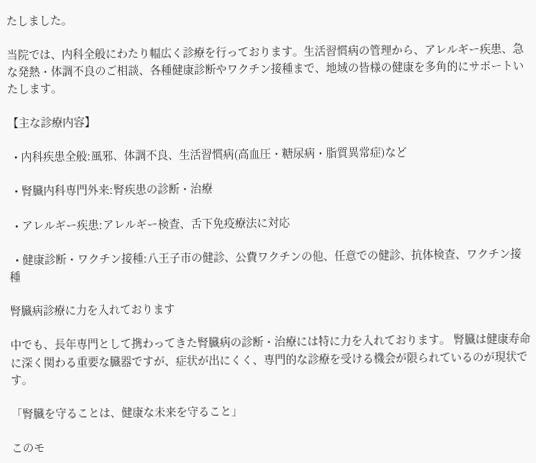たしました。

当院では、内科全般にわたり幅広く診療を行っております。生活習慣病の管理から、アレルギー疾患、急な発熱・体調不良のご相談、各種健康診断やワクチン接種まで、地域の皆様の健康を多角的にサポートいたします。

【主な診療内容】

  • 内科疾患全般:風邪、体調不良、生活習慣病(高血圧・糖尿病・脂質異常症)など

  • 腎臓内科専門外来:腎疾患の診断・治療

  • アレルギー疾患:アレルギー検査、舌下免疫療法に対応

  • 健康診断・ワクチン接種:八王子市の健診、公費ワクチンの他、任意での健診、抗体検査、ワクチン接種

腎臓病診療に力を入れております

中でも、長年専門として携わってきた腎臓病の診断・治療には特に力を入れております。 腎臓は健康寿命に深く関わる重要な臓器ですが、症状が出にくく、専門的な診療を受ける機会が限られているのが現状です。

「腎臓を守ることは、健康な未来を守ること」

このモ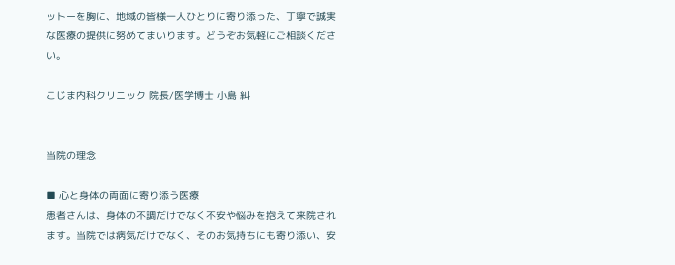ットーを胸に、地域の皆様一人ひとりに寄り添った、丁寧で誠実な医療の提供に努めてまいります。どうぞお気軽にご相談ください。

こじま内科クリニック 院長/医学博士 小島 糾


当院の理念

■ 心と身体の両面に寄り添う医療
患者さんは、身体の不調だけでなく不安や悩みを抱えて来院されます。当院では病気だけでなく、そのお気持ちにも寄り添い、安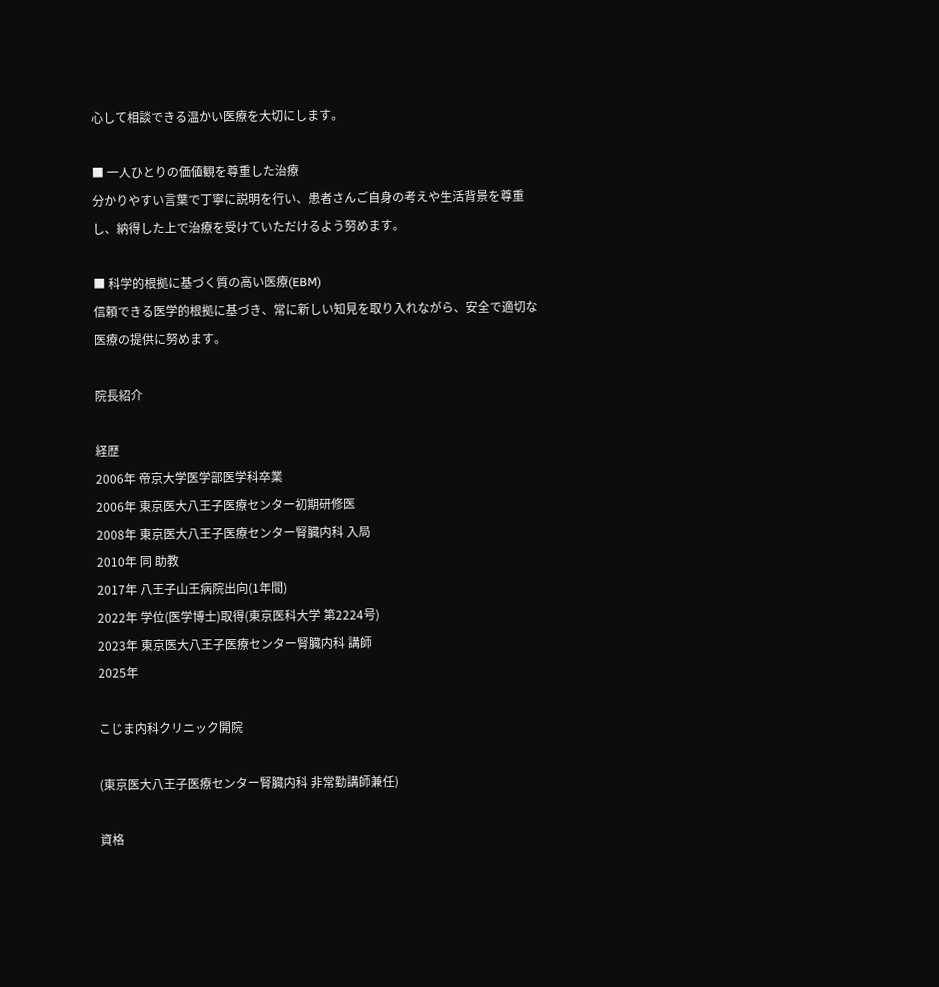心して相談できる温かい医療を大切にします。

■ 一人ひとりの価値観を尊重した治療
分かりやすい言葉で丁寧に説明を行い、患者さんご自身の考えや生活背景を尊重し、納得した上で治療を受けていただけるよう努めます。

■ 科学的根拠に基づく質の高い医療(EBM)
信頼できる医学的根拠に基づき、常に新しい知見を取り入れながら、安全で適切な医療の提供に努めます。

院長紹介

経歴
2006年 帝京大学医学部医学科卒業
2006年 東京医大八王子医療センター初期研修医
2008年 東京医大八王子医療センター腎臓内科 入局
2010年 同 助教
2017年 八王子山王病院出向(1年間)
2022年 学位(医学博士)取得(東京医科大学 第2224号)
2023年 東京医大八王子医療センター腎臓内科 講師
2025年

こじま内科クリニック開院

(東京医大八王子医療センター腎臓内科 非常勤講師兼任)

資格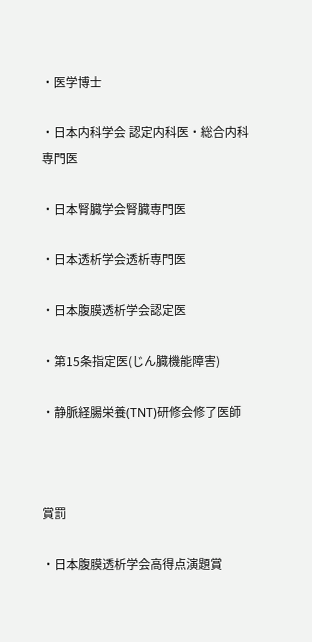・医学博士

・日本内科学会 認定内科医・総合内科専門医

・日本腎臓学会腎臓専門医

・日本透析学会透析専門医

・日本腹膜透析学会認定医

・第15条指定医(じん臓機能障害)

・静脈経腸栄養(TNT)研修会修了医師



賞罰

・日本腹膜透析学会高得点演題賞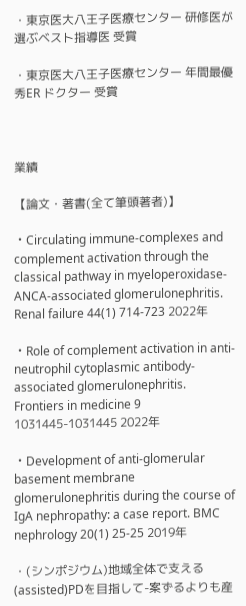・東京医大八王子医療センター 研修医が選ぶベスト指導医 受賞

・東京医大八王子医療センター 年間最優秀ER ドクター 受賞



業績

【論文・著書(全て筆頭著者)】

・Circulating immune-complexes and complement activation through the classical pathway in myeloperoxidase-ANCA-associated glomerulonephritis. Renal failure 44(1) 714-723 2022年

・Role of complement activation in anti-neutrophil cytoplasmic antibody-associated glomerulonephritis. Frontiers in medicine 9 1031445-1031445 2022年

・Development of anti-glomerular basement membrane glomerulonephritis during the course of IgA nephropathy: a case report. BMC nephrology 20(1) 25-25 2019年

・(シンポジウム)地域全体で支える(assisted)PDを目指して-案ずるよりも産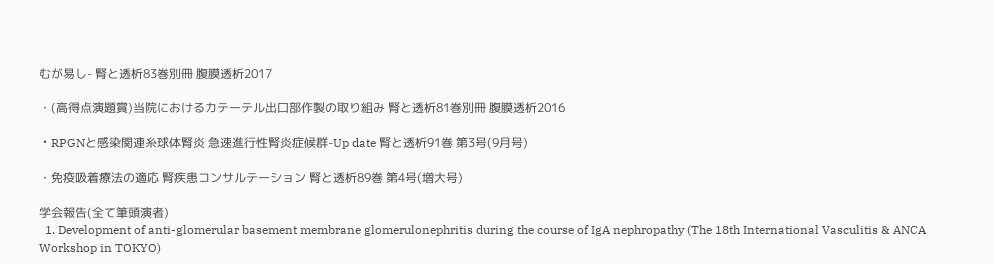むが易し- 腎と透析83巻別冊 腹膜透析2017

・(高得点演題賞)当院におけるカテーテル出口部作製の取り組み 腎と透析81巻別冊 腹膜透析2016

・RPGNと感染関連糸球体腎炎 急速進行性腎炎症候群-Up date 腎と透析91巻 第3号(9月号)

・免疫吸着療法の適応 腎疾患コンサルテーション 腎と透析89巻 第4号(増大号)

学会報告(全て筆頭演者)
  1. Development of anti-glomerular basement membrane glomerulonephritis during the course of IgA nephropathy (The 18th International Vasculitis & ANCA Workshop in TOKYO)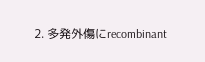2. 多発外傷にrecombinant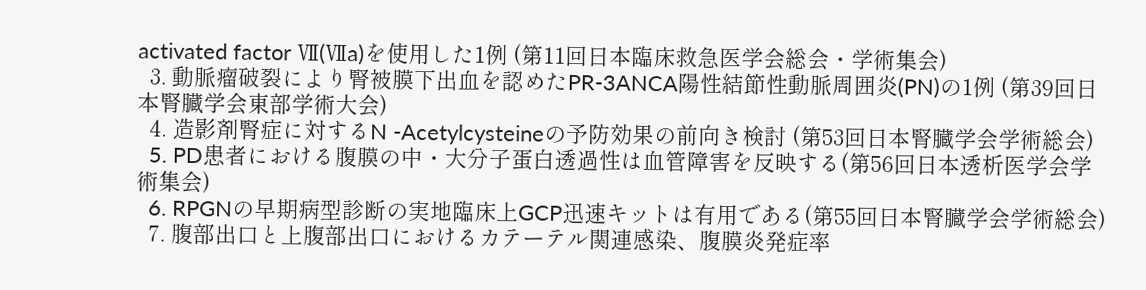activated factor Ⅶ(Ⅶa)を使用した1例 (第11回日本臨床救急医学会総会・学術集会)
  3. 動脈瘤破裂により腎被膜下出血を認めたPR-3ANCA陽性結節性動脈周囲炎(PN)の1例 (第39回日本腎臓学会東部学術大会)
  4. 造影剤腎症に対するN -Acetylcysteineの予防効果の前向き検討 (第53回日本腎臓学会学術総会)
  5. PD患者における腹膜の中・大分子蛋白透過性は血管障害を反映する(第56回日本透析医学会学術集会)
  6. RPGNの早期病型診断の実地臨床上GCP迅速キットは有用である(第55回日本腎臓学会学術総会)
  7. 腹部出口と上腹部出口におけるカテーテル関連感染、腹膜炎発症率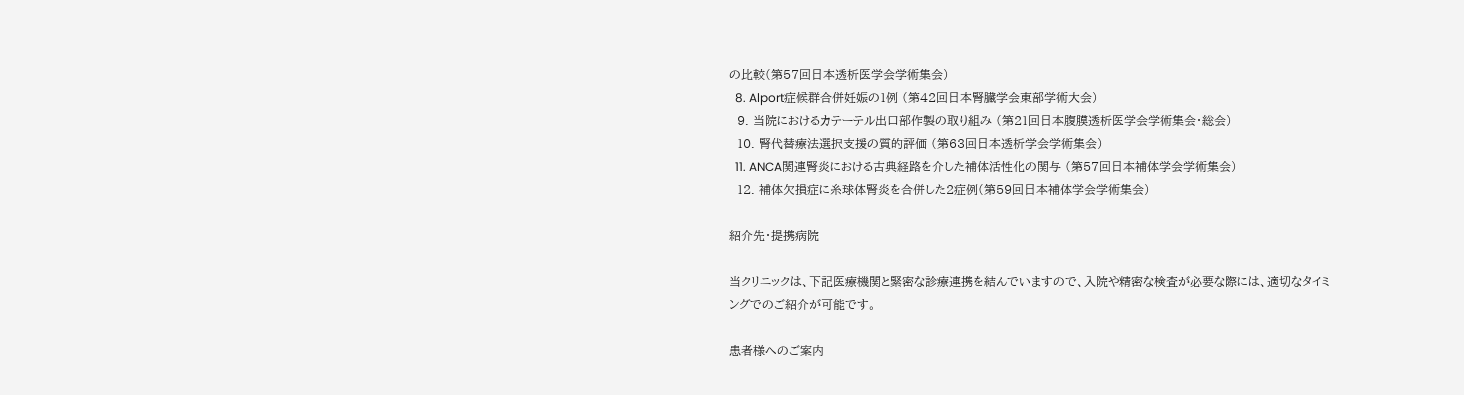の比較(第57回日本透析医学会学術集会)
  8. Alport症候群合併妊娠の1例 (第42回日本腎臓学会東部学術大会)
  9. 当院におけるカテーテル出口部作製の取り組み (第21回日本腹膜透析医学会学術集会・総会)
  10. 腎代替療法選択支援の質的評価 (第63回日本透析学会学術集会)
  11. ANCA関連腎炎における古典経路を介した補体活性化の関与 (第57回日本補体学会学術集会)
  12. 補体欠損症に糸球体腎炎を合併した2症例(第59回日本補体学会学術集会)

紹介先・提携病院

当クリニックは、下記医療機関と緊密な診療連携を結んでいますので、入院や精密な検査が必要な際には、適切なタイミングでのご紹介が可能です。

患者様へのご案内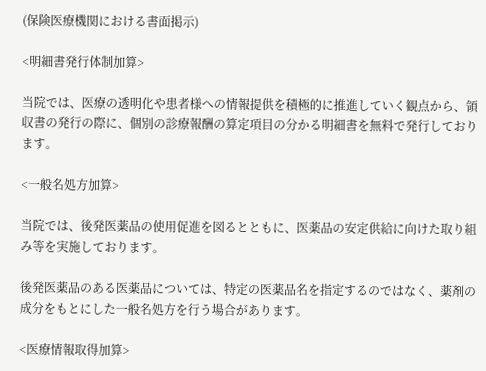(保険医療機関における書面掲示)

<明細書発行体制加算>

当院では、医療の透明化や患者様への情報提供を積極的に推進していく観点から、領収書の発行の際に、個別の診療報酬の算定項目の分かる明細書を無料で発行しております。

<一般名処方加算>

当院では、後発医薬品の使用促進を図るとともに、医薬品の安定供給に向けた取り組み等を実施しております。

後発医薬品のある医薬品については、特定の医薬品名を指定するのではなく、薬剤の成分をもとにした一般名処方を行う場合があります。

<医療情報取得加算>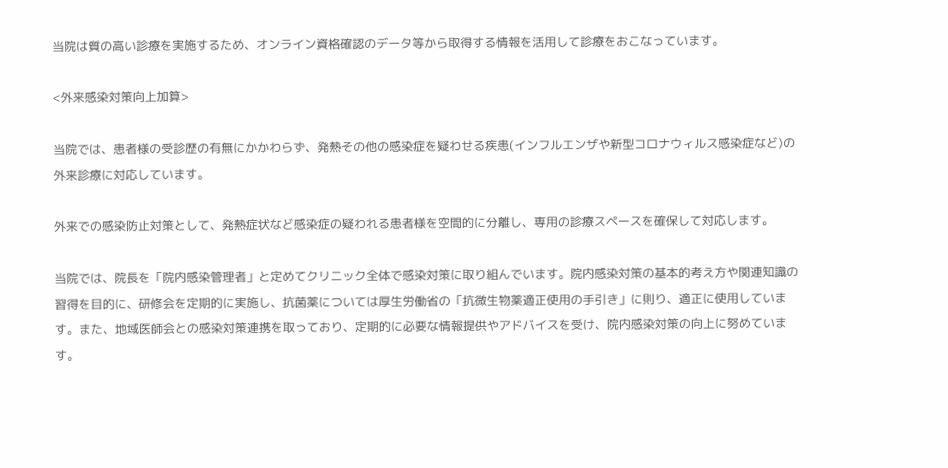当院は質の高い診療を実施するため、オンライン資格確認のデータ等から取得する情報を活用して診療をおこなっています。

<外来感染対策向上加算>

当院では、患者様の受診歴の有無にかかわらず、発熱その他の感染症を疑わせる疾患(インフルエンザや新型コロナウィルス感染症など)の外来診療に対応しています。

外来での感染防止対策として、発熱症状など感染症の疑われる患者様を空間的に分離し、専用の診療スペースを確保して対応します。

当院では、院長を「院内感染管理者」と定めてクリニック全体で感染対策に取り組んでいます。院内感染対策の基本的考え方や関連知識の習得を目的に、研修会を定期的に実施し、抗菌薬については厚生労働省の「抗微生物薬適正使用の手引き」に則り、適正に使用しています。また、地域医師会との感染対策連携を取っており、定期的に必要な情報提供やアドバイスを受け、院内感染対策の向上に努めています。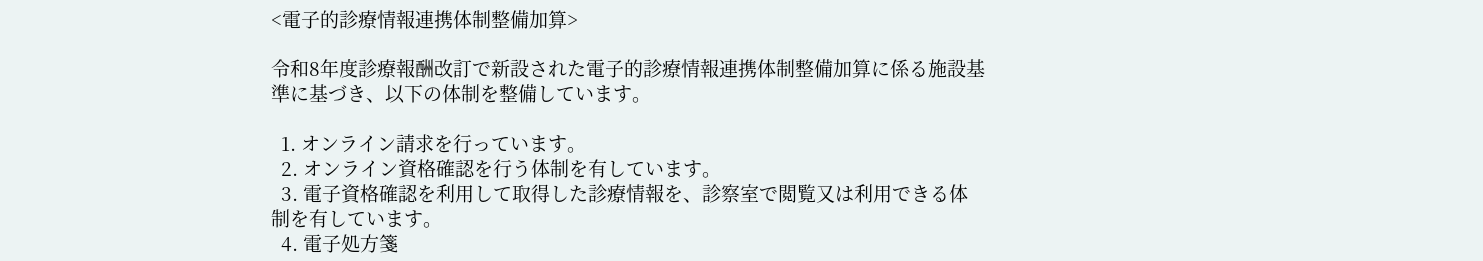<電子的診療情報連携体制整備加算>

令和8年度診療報酬改訂で新設された電子的診療情報連携体制整備加算に係る施設基準に基づき、以下の体制を整備しています。

  1. オンライン請求を行っています。
  2. オンライン資格確認を行う体制を有しています。
  3. 電子資格確認を利用して取得した診療情報を、診察室で閲覧又は利用できる体制を有しています。
  4. 電子処方箋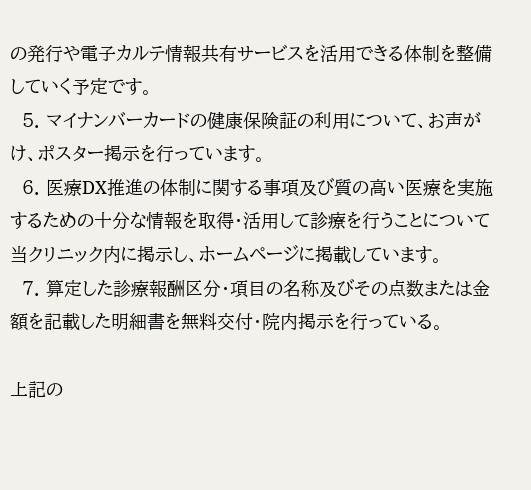の発行や電子カルテ情報共有サービスを活用できる体制を整備していく予定です。
  5. マイナンバーカードの健康保険証の利用について、お声がけ、ポスター掲示を行っています。
  6. 医療DX推進の体制に関する事項及び質の高い医療を実施するための十分な情報を取得・活用して診療を行うことについて当クリニック内に掲示し、ホームページに掲載しています。
  7. 算定した診療報酬区分・項目の名称及びその点数または金額を記載した明細書を無料交付・院内掲示を行っている。

上記の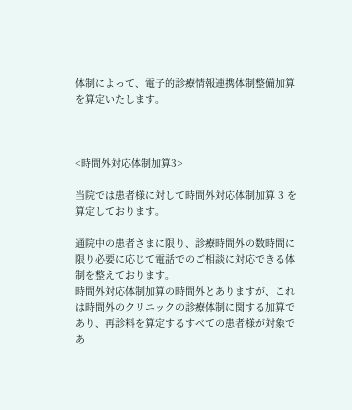体制によって、電子的診療情報連携体制整備加算を算定いたします。



<時間外対応体制加算3>

当院では患者様に対して時間外対応体制加算 3 を算定しております。

通院中の患者さまに限り、診療時間外の数時間に限り必要に応じて電話でのご相談に対応できる体制を整えております。
時間外対応体制加算の時間外とありますが、これは時間外のクリニックの診療体制に関する加算であり、再診料を算定するすべての患者様が対象であ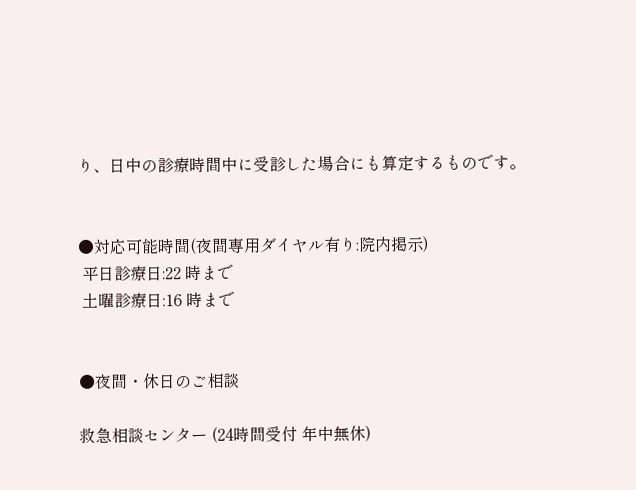り、日中の診療時間中に受診した場合にも算定するものです。


●対応可能時間(夜間専用ダイヤル有り:院内掲示)
 平日診療日:22 時まで
 土曜診療日:16 時まで


●夜間・休日のご相談

救急相談センター (24時間受付 年中無休)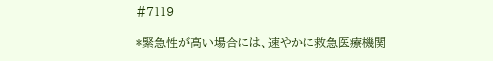#7119

*緊急性が高い場合には、速やかに救急医療機関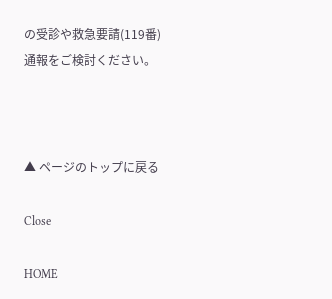の受診や救急要請(119番)通報をご検討ください。



▲ ページのトップに戻る

Close

HOME